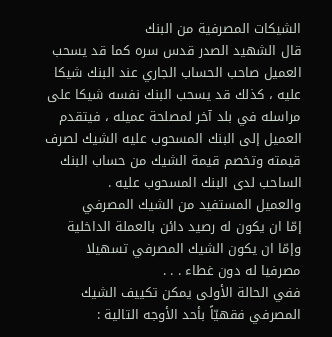الشيكات المصرفية من البنك
قال الشهيد الصدر قدس سره كما قد يسحب العميل صاحب الحساب الجاري عند البنك شيكا عليه ، كذلك قد يسحب البنك نفسه شيكا على مراسله في بلد آخر لمصلحة عميله ، فيتقدم العميل إلى البنك المسحوب عليه الشيك لصرف قيمته وتخصم قيمة الشيك من حساب البنك الساحب لدى البنك المسحوب عليه .
والعميل المستفيد من الشيك المصرفي
إمّا ان يكون له رصيد دائن بالعملة الداخلية
وإمّا ان يكون الشيك المصرفي تسهيلا مصرفيا له دون غطاء . . .
ففي الحالة الأولى يمكن تكييف الشيك المصرفي فقهيّاً بأحد الأوجه التالية :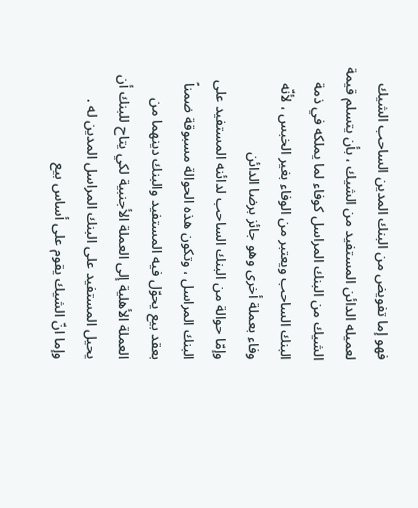فهو إما تفويض من البنك المدين الساحب الشيك لعميله الدائن المستفيد من الشيك ، بأن يتسلم قيمة الشيك من البنك المراسل كوفاء لما يملكه في ذمة البنك الساحب ويعتبر من الوفاء بغير الخبس ، لأنّه وفاء بعملة أخرى وهو جائز برضا الدائن
وإمّا حوالة من البنك الساحب لدائنه المستفيد على البنك المراسل ، وتكون هذه الحوالة مسبوقة ضمناً بعقد بيع يحوّل فيه المستفيد والبنك دينهما من العملة الأهلية إلى العملة الأجنبية لكي يتاح للبنك أن يحيل المستفيد على البنك المراسل المدين له .
وإما انّ الشيك يقوم على أساس بيع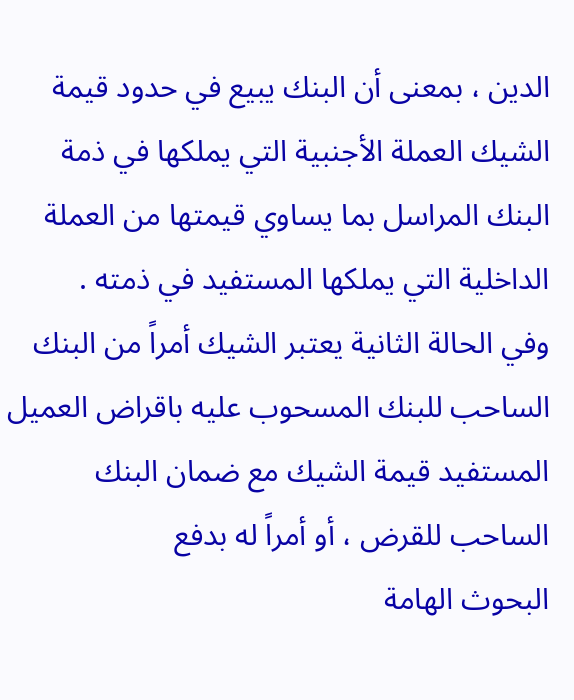الدين ، بمعنى أن البنك يبيع في حدود قيمة الشيك العملة الأجنبية التي يملكها في ذمة البنك المراسل بما يساوي قيمتها من العملة الداخلية التي يملكها المستفيد في ذمته .
وفي الحالة الثانية يعتبر الشيك أمراً من البنك الساحب للبنك المسحوب عليه باقراض العميل المستفيد قيمة الشيك مع ضمان البنك الساحب للقرض ، أو أمراً له بدفع
البحوث الهامة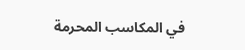في المكاسب المحرمة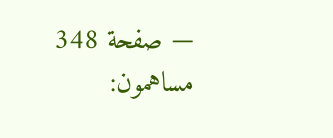— صفحة 348
مساهمون: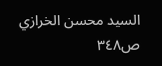السيد محسن الخرازي
ص٣٤٨